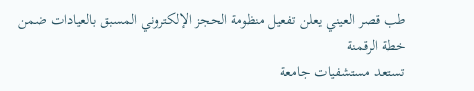طب قصر العيني يعلن تفعيل منظومة الحجز الإلكتروني المسبق بالعيادات ضمن خطة الرقمنة
تستعد مستشفيات جامعة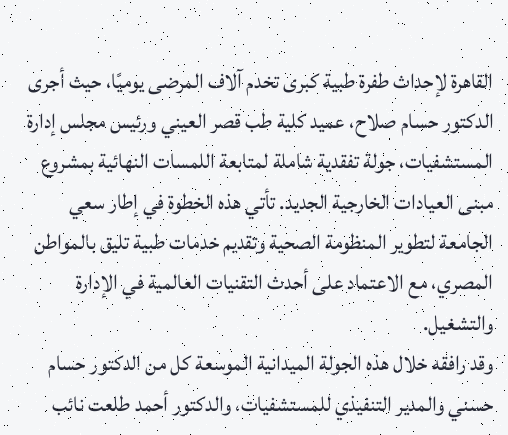القاهرة لإحداث طفرة طبية كبرى تخدم آلاف المرضى يوميًا، حيث أجرى الدكتور حسام صلاح، عميد كلية طب قصر العيني ورئيس مجلس إدارة المستشفيات، جولة تفقدية شاملة لمتابعة اللمسات النهائية بمشروع مبنى العيادات الخارجية الجديد. تأتي هذه الخطوة في إطار سعي الجامعة لتطوير المنظومة الصحية وتقديم خدمات طبية تليق بالمواطن المصري، مع الاعتماد على أحدث التقنيات العالمية في الإدارة والتشغيل.
وقد رافقه خلال هذه الجولة الميدانية الموسعة كل من الدكتور حسام حسني والمدير التنفيذي للمستشفيات، والدكتور أحمد طلعت نائب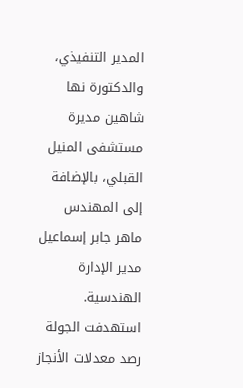المدير التنفيذي، والدكتورة نها شاهين مديرة مستشفى المنيل القبلي، بالإضافة إلى المهندس ماهر جابر إسماعيل مدير الإدارة الهندسية. استهدفت الجولة رصد معدلات الأنجاز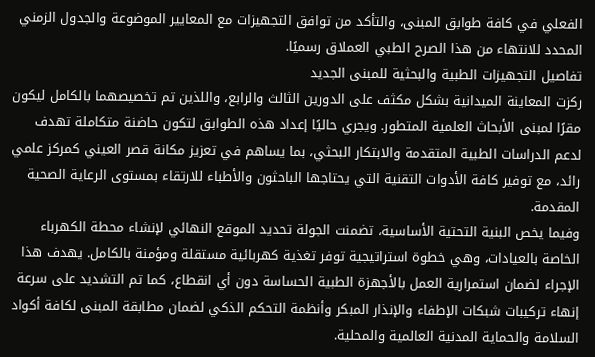الفعلي في كافة طوابق المبنى، والتأكد من توافق التجهيزات مع المعايير الموضوعة والجدول الزمني المحدد للانتهاء من هذا الصرح الطبي العملاق رسميًا.
تفاصيل التجهيزات الطبية والبحثية للمبنى الجديد
ركزت المعاينة الميدانية بشكل مكثف على الدورين الثالث والرابع، واللذين تم تخصيصهما بالكامل ليكون مقرًا لمبنى الأبحاث العلمية المتطور. ويجري حاليًا إعداد هذه الطوابق لتكون حاضنة متكاملة تهدف لدعم الدراسات الطبية المتقدمة والابتكار البحثي، بما يساهم في تعزيز مكانة قصر العيني كمركز علمي رائد، مع توفير كافة الأدوات التقنية التي يحتاجها الباحثون والأطباء للارتقاء بمستوى الرعاية الصحية المقدمة.
وفيما يخص البنية التحتية الأساسية، تضمنت الجولة تحديد الموقع النهائي لإنشاء محطة الكهرباء الخاصة بالعيادات، وهي خطوة استراتيجية توفر تغذية كهربائية مستقلة ومؤمنة بالكامل. يهدف هذا الإجراء لضمان استمرارية العمل بالأجهزة الطبية الحساسة دون أي انقطاع، كما تم التشديد على سرعة إنهاء تركيبات شبكات الإطفاء والإنذار المبكر وأنظمة التحكم الذكي لضمان مطابقة المبنى لكافة أكواد السلامة والحماية المدنية العالمية والمحلية.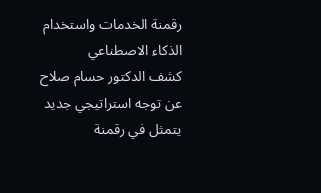رقمنة الخدمات واستخدام الذكاء الاصطناعي
كشف الدكتور حسام صلاح عن توجه استراتيجي جديد يتمثل في رقمنة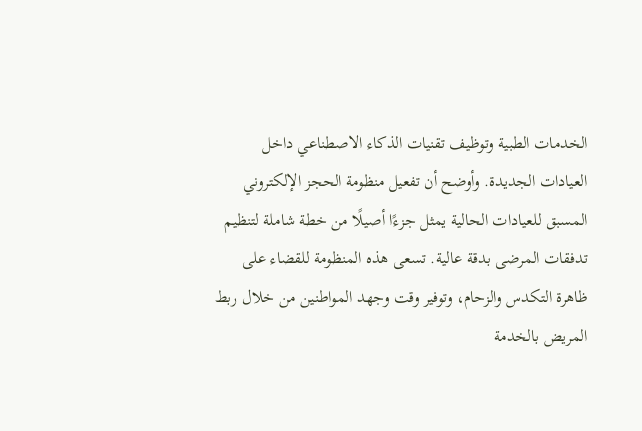الخدمات الطبية وتوظيف تقنيات الذكاء الاصطناعي داخل العيادات الجديدة. وأوضح أن تفعيل منظومة الحجز الإلكتروني المسبق للعيادات الحالية يمثل جزءًا أصيلًا من خطة شاملة لتنظيم تدفقات المرضى بدقة عالية. تسعى هذه المنظومة للقضاء على ظاهرة التكدس والزحام، وتوفير وقت وجهد المواطنين من خلال ربط المريض بالخدمة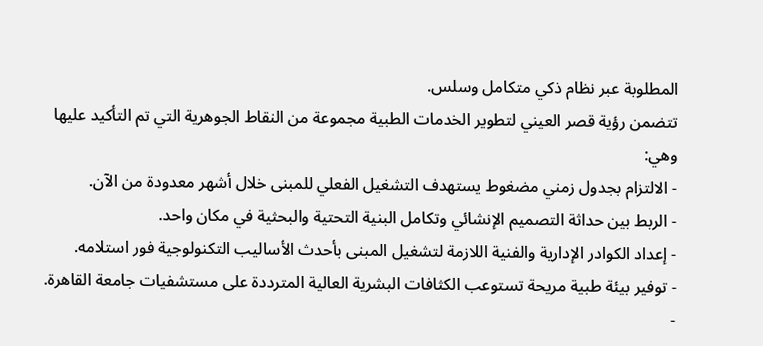المطلوبة عبر نظام ذكي متكامل وسلس.
تتضمن رؤية قصر العيني لتطوير الخدمات الطبية مجموعة من النقاط الجوهرية التي تم التأكيد عليها وهي:
- الالتزام بجدول زمني مضغوط يستهدف التشغيل الفعلي للمبنى خلال أشهر معدودة من الآن.
- الربط بين حداثة التصميم الإنشائي وتكامل البنية التحتية والبحثية في مكان واحد.
- إعداد الكوادر الإدارية والفنية اللازمة لتشغيل المبنى بأحدث الأساليب التكنولوجية فور استلامه.
- توفير بيئة طبية مريحة تستوعب الكثافات البشرية العالية المترددة على مستشفيات جامعة القاهرة.
-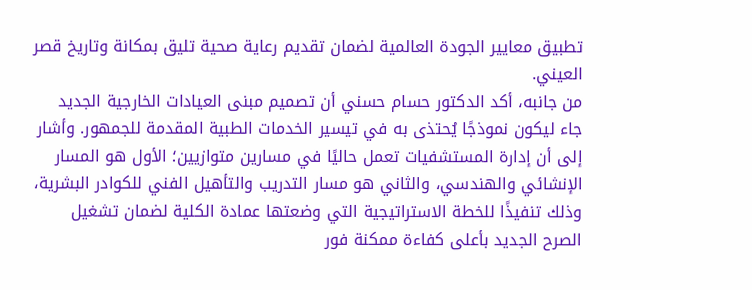تطبيق معايير الجودة العالمية لضمان تقديم رعاية صحية تليق بمكانة وتاريخ قصر العيني.
من جانبه، أكد الدكتور حسام حسني أن تصميم مبنى العيادات الخارجية الجديد جاء ليكون نموذجًا يُحتذى به في تيسير الخدمات الطبية المقدمة للجمهور. وأشار إلى أن إدارة المستشفيات تعمل حاليًا في مسارين متوازيين؛ الأول هو المسار الإنشائي والهندسي، والثاني هو مسار التدريب والتأهيل الفني للكوادر البشرية، وذلك تنفيذًا للخطة الاستراتيجية التي وضعتها عمادة الكلية لضمان تشغيل الصرح الجديد بأعلى كفاءة ممكنة فور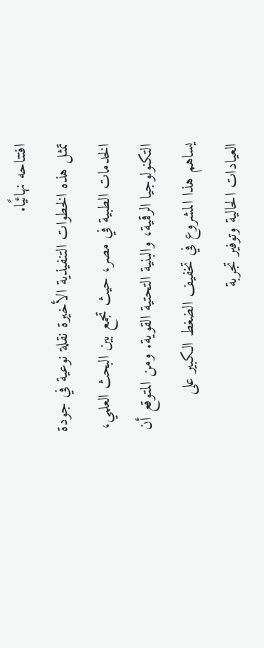افتتاحه نهائيًا.
تمثل هذه الخطوات التنفيذية الأخيرة نقلة نوعية في جودة الخدمات الطبية في مصر، حيث تجمع بين البحث العلمي، التكنولوجيا الرقمية، والبنية التحتية القوية. ومن المتوقع أن يساهم هذا المشروع في تخفيف الضغط الكبير على العيادات الحالية وتوفير تجربة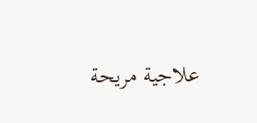علاجية مريحة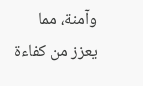وآمنة، مما يعزز من كفاءة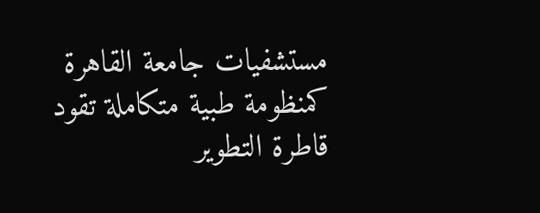مستشفيات جامعة القاهرة كمنظومة طبية متكاملة تقود قاطرة التطوير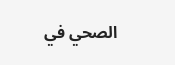الصحي في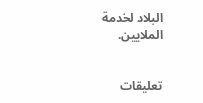البلاد لخدمة الملايين.


تعليقات